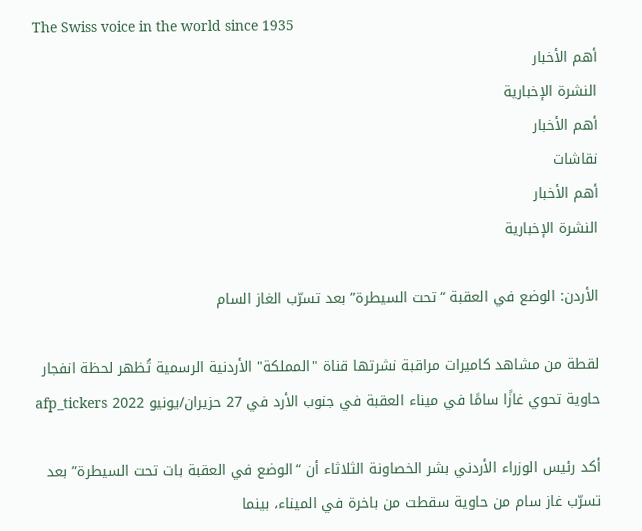The Swiss voice in the world since 1935
أهم الأخبار
النشرة الإخبارية
أهم الأخبار
نقاشات
أهم الأخبار
النشرة الإخبارية

الأردن: الوضع في العقبة “تحت السيطرة” بعد تسرّب الغاز السام

لقطة من مشاهد كاميرات مراقبة نشرتها قناة "المملكة" الأردنية الرسمية تُظهر لحظة انفجار حاوية تحوي غازًا سامًا في ميناء العقبة في جنوب الأرد في 27 حزيران/يونيو 2022 afp_tickers

أكد رئيس الوزراء الأردني بشر الخصاونة الثلاثاء أن “الوضع في العقبة بات تحت السيطرة” بعد تسرّب غاز سام من حاوية سقطت من باخرة في الميناء، بينما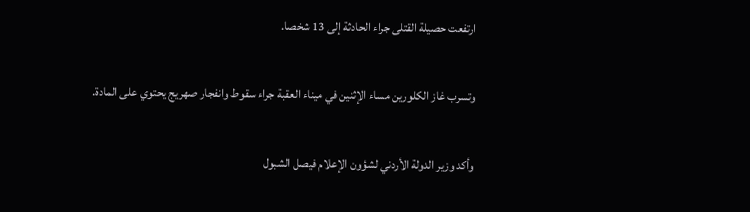ارتفعت حصيلة القتلى جراء الحادثة إلى 13 شخصا.

وتسرب غاز الكلورين مساء الإثنين في ميناء العقبة جراء سقوط وانفجار صهريج يحتوي على المادة.

وأكد وزير الدولة الأردني لشؤون الإعلام فيصل الشبول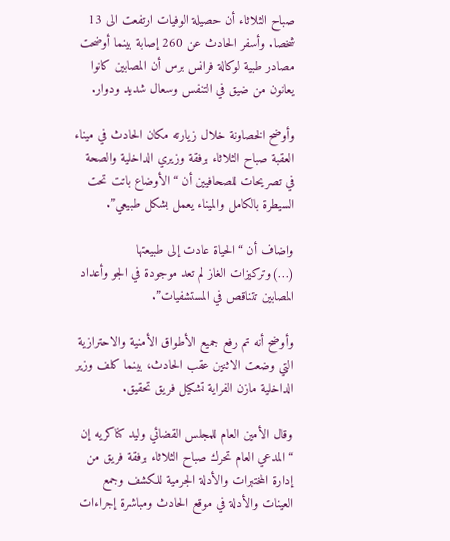صباح الثلاثاء أن حصيلة الوفيات ارتفعت الى 13 شخصا. وأسفر الحادث عن 260 إصابة بينما أوضحت مصادر طبية لوكالة فرانس برس أن المصابين كانوا يعانون من ضيق في التنفس وسعال شديد ودوار.

وأوضح الخصاونة خلال زيارته مكان الحادث في ميناء العقبة صباح الثلاثاء برفقة وزيري الداخلية والصحة في تصريحات للصحافيين أن “الأوضاع باتت تحت السيطرة بالكامل والميناء يعمل بشكل طبيعي”.

واضاف أن “الحياة عادت إلى طبيعتها (…)وتركيزات الغاز لم تعد موجودة في الجو وأعداد المصابين تتناقص في المستشفيات”.

وأوضح أنه تم رفع جميع الأطواق الأمنية والاحترازية التي وضعت الاثنين عقب الحادث، بينما كلف وزير الداخلية مازن الفراية تشكيل فريق تحقيق.

وقال الأمين العام للمجلس القضائي وليد كناكريه إن “المدعي العام تحرك صباح الثلاثاء برفقة فريق من إدارة المختبرات والأدلة الجرمية للكشف وجمع العينات والأدلة في موقع الحادث ومباشرة إجراءات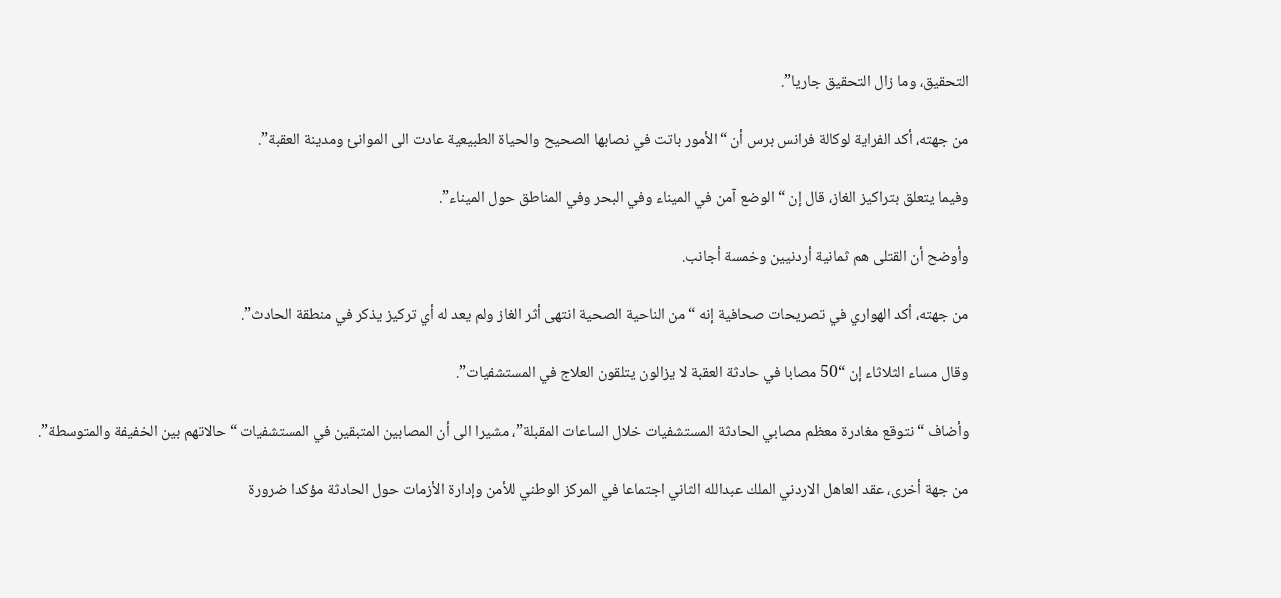التحقيق، وما زال التحقيق جاريا”.

من جهته، أكد الفراية لوكالة فرانس برس أن “الأمور باتت في نصابها الصحيح والحياة الطبيعية عادت الى الموانئ ومدينة العقبة”.

وفيما يتعلق بتراكيز الغاز، قال إن “الوضع آمن في الميناء وفي البحر وفي المناطق حول الميناء”.

وأوضح أن القتلى هم ثمانية أردنيين وخمسة أجانب.

من جهته، أكد الهواري في تصريحات صحافية إنه “من الناحية الصحية انتهى أثر الغاز ولم يعد له أي تركيز يذكر في منطقة الحادث”.

وقال مساء الثلاثاء إن “50 مصابا في حادثة العقبة لا يزالون يتلقون العلاج في المستشفيات”.

وأضاف “نتوقع مغادرة معظم مصابي الحادثة المستشفيات خلال الساعات المقبلة”، مشيرا الى أن المصابين المتبقين في المستشفيات “حالاتهم بين الخفيفة والمتوسطة”.

من جهة أخرى، عقد العاهل الاردني الملك عبدالله الثاني اجتماعا في المركز الوطني للأمن وإدارة الأزمات حول الحادثة مؤكدا ضرورة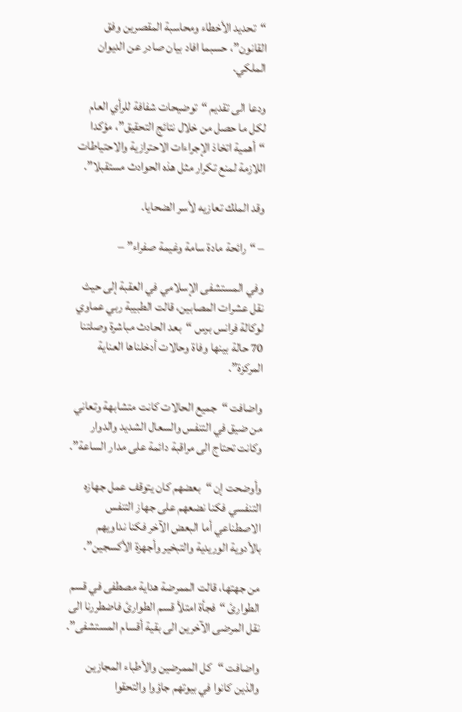“تحديد الأخطاء ومحاسبة المقصرين وفق القانون”، حسبما افاد بيان صادر عن الديوان الملكي.

ودعا الى تقديم “توضيحات شفافة للرأي العام لكل ما حصل من خلال نتائج التحقيق”، مؤكدا “أهمية اتخاذ الإجراءات الاحترازية والاحتياطات اللازمة لمنع تكرار مثل هذه الحوادث مستقبلا”.

وقد الملك تعازيه لأسر الضحايا.

– “رائحة مادة سامة وغيمة صفراء” –

وفي المستشفى الإسلامي في العقبة إلى حيث نقل عشرات المصابين، قالت الطبيبة ربي عماوي لوكالة فرانس برس “بعد الحادث مباشرة وصلتنا 70 حالة بينها وفاة وحالات أدخلناها العناية المركزة”.

واضافت “جميع الحالات كانت متشابهة وتعاني من ضيق في التنفس والسعال الشديد والدوار وكانت تحتاج الى مراقبة دائمة على مدار الساعة”.

وأوضحت إن “بعضهم كان يتوقف عمل جهازه التنفسي فكنا نضعهم على جهاز التنفس الاصطناعي أما البعض الآخر فكنا نداويهم بالأدوية الوريدية والتبخير وأجهزة الأكسجين”.

من جهتها، قالت الممرضة هداية مصطفى في قسم الطوارئ “فجأة امتلأ قسم الطوارئ فاضطررنا الى نقل المرضى الآخرين الى بقية أقسام المستشفى”.

واضافت “كل الممرضين والأطباء المجازين والذين كانوا في بيوتهم جاؤوا والتحقوا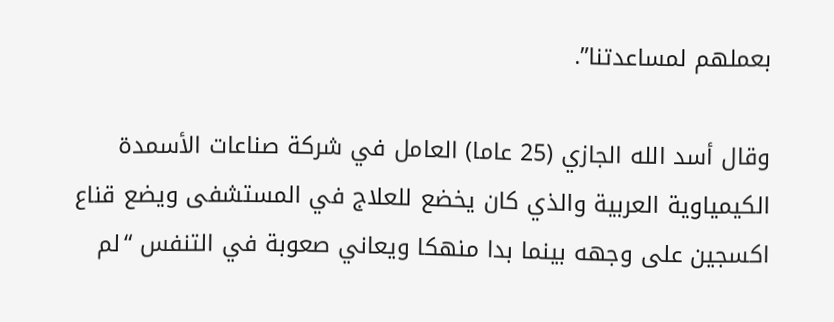بعملهم لمساعدتنا”.

وقال أسد الله الجازي (25 عاما) العامل في شركة صناعات الأسمدة الكيمياوية العربية والذي كان يخضع للعلاج في المستشفى ويضع قناع اكسجين على وجهه بينما بدا منهكا ويعاني صعوبة في التنفس “لم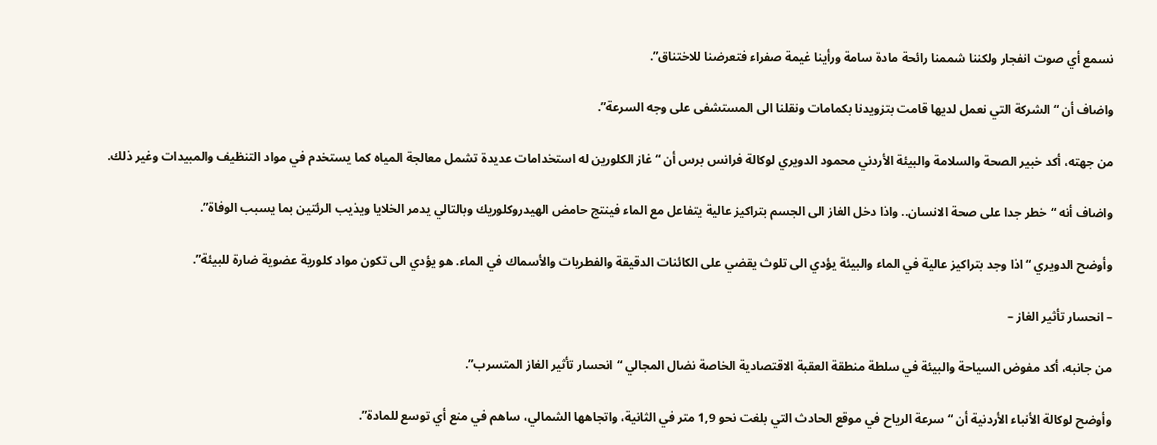نسمع أي صوت انفجار ولكننا شممنا رائحة مادة سامة ورأينا غيمة صفراء فتعرضنا للاختناق”.

واضاف أن “الشركة التي نعمل لديها قامت بتزويدنا بكمامات ونقلنا الى المستشفى على وجه السرعة”.

من جهته، أكد خبير الصحة والسلامة والبيئة الأردني محمود الدويري لوكالة فرانس برس أن “غاز الكلورين له استخدامات عديدة تشمل معالجة المياه كما يستخدم في مواد التنظيف والمبيدات وغير ذلك.

واضاف أنه “خطر جدا على صحة الانسان.. واذا دخل الغاز الى الجسم بتراكيز عالية يتفاعل مع الماء فينتج حامض الهيدروكلوريك وبالتالي يدمر الخلايا ويذيب الرئتين بما يسبب الوفاة”.

وأوضح الدويري “اذا وجد بتراكيز عالية في الماء والبيئة يؤدي الى تلوث يقضي على الكائنات الدقيقة والفطريات والأسماك في الماء. هو يؤدي الى تكون مواد كلورية عضوية ضارة للبيئة”.

– انحسار تأثير الغاز –

من جانبه، أكد مفوض السياحة والبيئة في سلطة منطقة العقبة الاقتصادية الخاصة نضال المجالي “انحسار تأثير الغاز المتسرب”.

وأوضح لوكالة الأنباء الأردنية أن “سرعة الرياح في موقع الحادث التي بلغت نحو 1,9 متر في الثانية، واتجاهها الشمالي، ساهم في منع أي توسع للمادة”.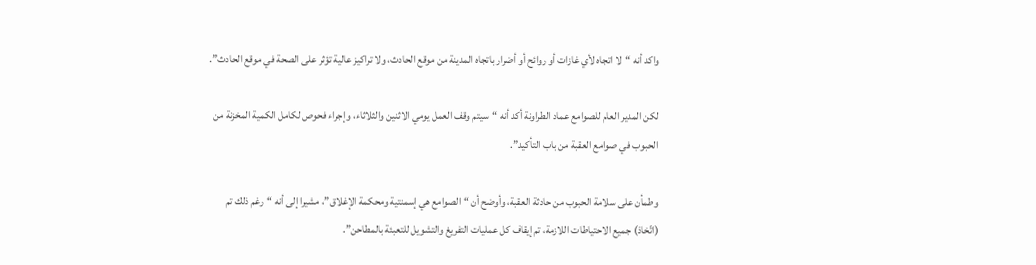واكد أنه “لا اتجاه لأي غازات أو روائح أو أضرار باتجاه المدينة من موقع الحادث، ولا تراكيز عالية تؤثر على الصحة في موقع الحادث”.

لكن المدير العام للصوامع عماد الطراونة أكد أنه “سيتم وقف العمل يومي الاثنين والثلاثاء، وإجراء فحوص لكامل الكمية المخزنة من الحبوب في صوامع العقبة من باب التأكيد”.

وطمأن على سلامة الحبوب من حادثة العقبة، وأوضح أن “الصوامع هي إسمنتية ومحكمة الإغلاق”، مشيرا إلى أنه “رغم ذلك تم (اتّخاذ) جميع الاحتياطات اللازمة، تم إيقاف كل عمليات التفريغ والتشويل للتعبئة بالمطاحن”.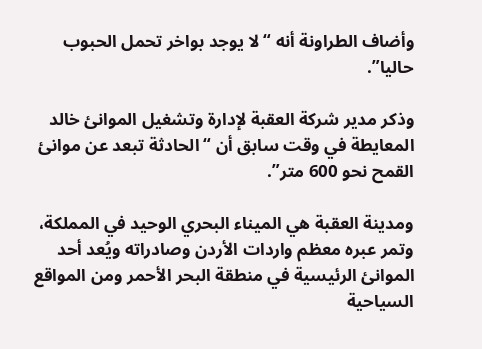وأضاف الطراونة أنه “لا يوجد بواخر تحمل الحبوب حاليا”.

وذكر مدير شركة العقبة لإدارة وتشغيل الموانئ خالد المعايطة في وقت سابق أن “الحادثة تبعد عن موانئ القمح نحو 600 متر”.

ومدينة العقبة هي الميناء البحري الوحيد في المملكة، وتمر عبره معظم واردات الأردن وصادراته ويُعد أحد الموانئ الرئيسية في منطقة البحر الأحمر ومن المواقع السياحية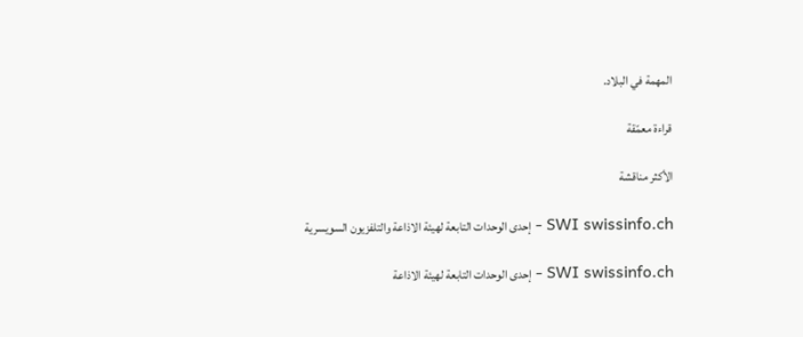المهمة في البلاد.

قراءة معمّقة

الأكثر مناقشة

SWI swissinfo.ch - إحدى الوحدات التابعة لهيئة الاذاعة والتلفزيون السويسرية

SWI swissinfo.ch - إحدى الوحدات التابعة لهيئة الاذاعة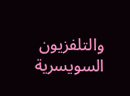والتلفزيون السويسرية